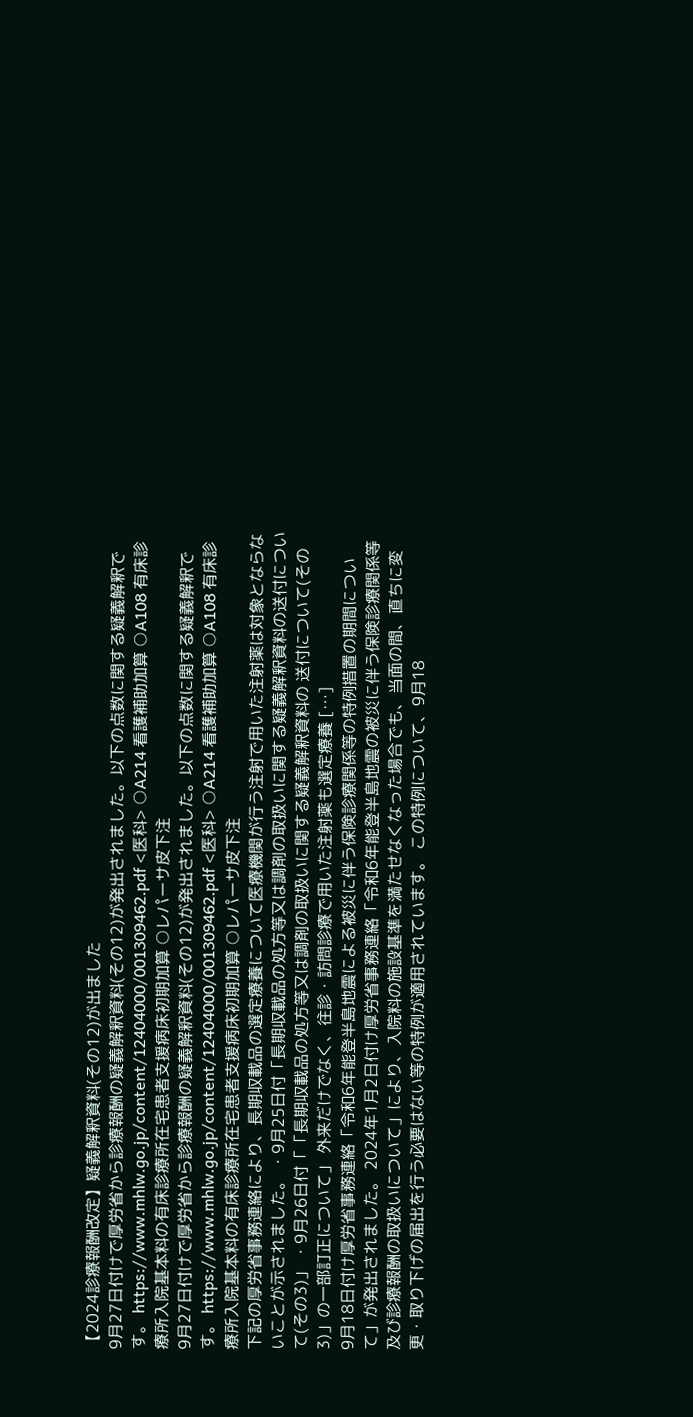【2024診療報酬改定】疑義解釈資料(その12)が出ました
9月27日付けで厚労省から診療報酬の疑義解釈資料(その12)が発出されました。以下の点数に関する疑義解釈です。 https://www.mhlw.go.jp/content/12404000/001309462.pdf <医科> ○A214 看護補助加算 ○A108 有床診療所入院基本料の有床診療所在宅患者支援病床初期加算 ○レパーサ皮下注
9月27日付けで厚労省から診療報酬の疑義解釈資料(その12)が発出されました。以下の点数に関する疑義解釈です。 https://www.mhlw.go.jp/content/12404000/001309462.pdf <医科> ○A214 看護補助加算 ○A108 有床診療所入院基本料の有床診療所在宅患者支援病床初期加算 ○レパーサ皮下注
下記の厚労省事務連絡により、長期収載品の選定療養について医療機関が行う注射で用いた注射薬は対象とならないことが示されました。 ・9月25日付「長期収載品の処方等又は調剤の取扱いに関する疑義解釈資料の送付について(その3)」 ・9月26日付「「長期収載品の処方等又は調剤の取扱いに関する疑義解釈資料の 送付について(その3)」の一部訂正について」 外来だけでなく、往診・訪問診療で用いた注射薬も選定療養 […]
9月18日付け厚労省事務連絡「令和6年能登半島地震による被災に伴う保険診療関係等の特例措置の期間について」が発出されました。 2024年1月2日付け厚労省事務連絡「令和6年能登半島地震の被災に伴う保険診療関係等及び診療報酬の取扱いについて」により、入院料の施設基準を満たせなくなった場合でも、当面の間、直ちに変更・取り下げの届出を行う必要はない等の特例が適用されています。 この特例について、9月18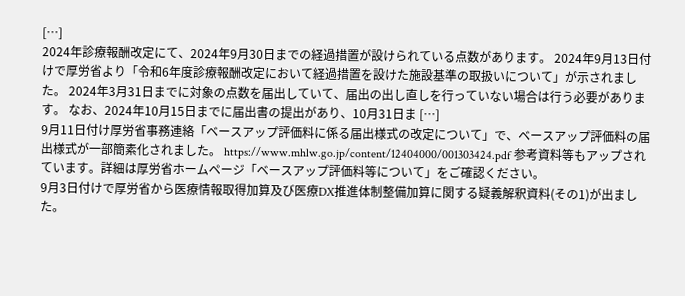[…]
2024年診療報酬改定にて、2024年9月30日までの経過措置が設けられている点数があります。 2024年9月13日付けで厚労省より「令和6年度診療報酬改定において経過措置を設けた施設基準の取扱いについて」が示されました。 2024年3月31日までに対象の点数を届出していて、届出の出し直しを行っていない場合は行う必要があります。 なお、2024年10月15日までに届出書の提出があり、10月31日ま […]
9月11日付け厚労省事務連絡「ベースアップ評価料に係る届出様式の改定について」で、ベースアップ評価料の届出様式が一部簡素化されました。 https://www.mhlw.go.jp/content/12404000/001303424.pdf 参考資料等もアップされています。詳細は厚労省ホームページ「ベースアップ評価料等について」をご確認ください。
9月3日付けで厚労省から医療情報取得加算及び医療DX推進体制整備加算に関する疑義解釈資料(その1)が出ました。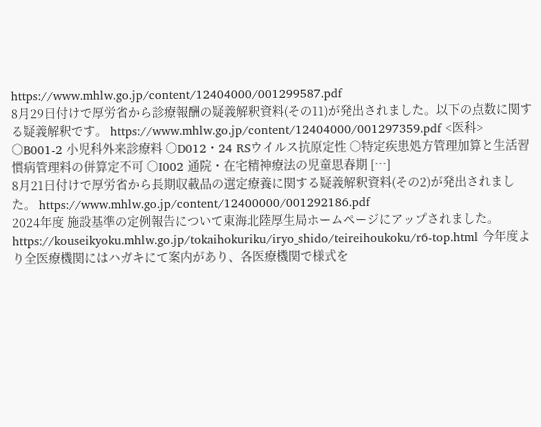https://www.mhlw.go.jp/content/12404000/001299587.pdf
8月29日付けで厚労省から診療報酬の疑義解釈資料(その11)が発出されました。以下の点数に関する疑義解釈です。 https://www.mhlw.go.jp/content/12404000/001297359.pdf <医科> ○B001-2 小児科外来診療料 ○D012・24 RSウイルス抗原定性 ○特定疾患処方管理加算と生活習慣病管理料の併算定不可 ○I002 通院・在宅精神療法の児童思春期 […]
8月21日付けで厚労省から長期収載品の選定療養に関する疑義解釈資料(その2)が発出されました。 https://www.mhlw.go.jp/content/12400000/001292186.pdf
2024年度 施設基準の定例報告について東海北陸厚生局ホームページにアップされました。 https://kouseikyoku.mhlw.go.jp/tokaihokuriku/iryo_shido/teireihoukoku/r6-top.html 今年度より全医療機関にはハガキにて案内があり、各医療機関で様式を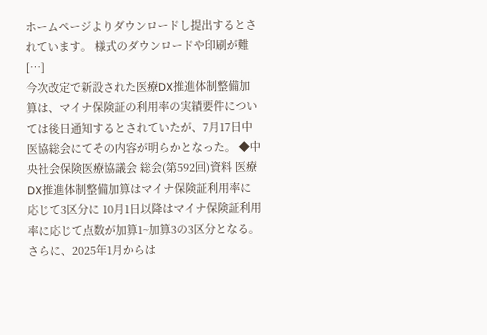ホームページよりダウンロードし提出するとされています。 様式のダウンロードや印刷が難 […]
今次改定で新設された医療DX推進体制整備加算は、マイナ保険証の利用率の実績要件については後日通知するとされていたが、7月17日中医協総会にてその内容が明らかとなった。 ◆中央社会保険医療協議会 総会(第592回)資料 医療DX推進体制整備加算はマイナ保険証利用率に応じて3区分に 10月1日以降はマイナ保険証利用率に応じて点数が加算1~加算3の3区分となる。さらに、2025年1月からは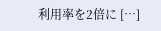利用率を2倍に […]